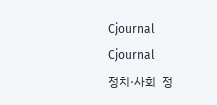Cjournal
Cjournal
정치·사회  정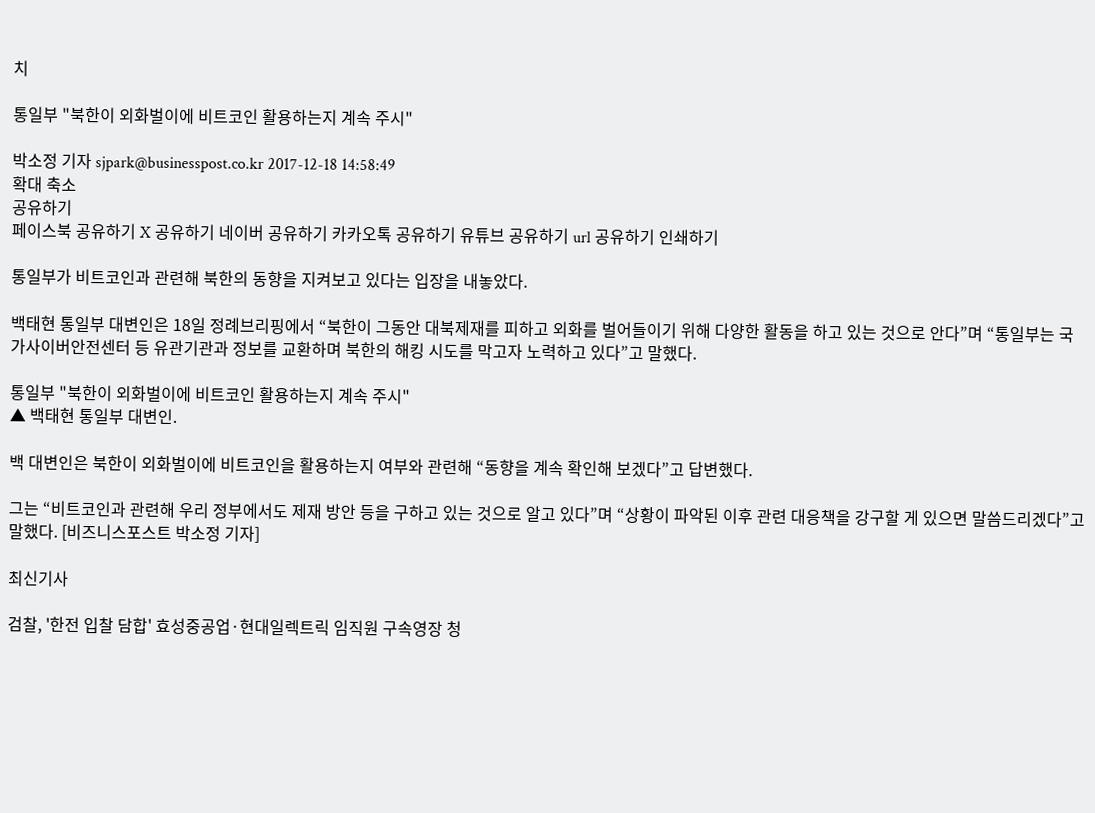치

통일부 "북한이 외화벌이에 비트코인 활용하는지 계속 주시"

박소정 기자 sjpark@businesspost.co.kr 2017-12-18 14:58:49
확대 축소
공유하기
페이스북 공유하기 X 공유하기 네이버 공유하기 카카오톡 공유하기 유튜브 공유하기 url 공유하기 인쇄하기

통일부가 비트코인과 관련해 북한의 동향을 지켜보고 있다는 입장을 내놓았다.

백태현 통일부 대변인은 18일 정례브리핑에서 “북한이 그동안 대북제재를 피하고 외화를 벌어들이기 위해 다양한 활동을 하고 있는 것으로 안다”며 “통일부는 국가사이버안전센터 등 유관기관과 정보를 교환하며 북한의 해킹 시도를 막고자 노력하고 있다”고 말했다.

통일부 "북한이 외화벌이에 비트코인 활용하는지 계속 주시"
▲ 백태현 통일부 대변인.

백 대변인은 북한이 외화벌이에 비트코인을 활용하는지 여부와 관련해 “동향을 계속 확인해 보겠다”고 답변했다.

그는 “비트코인과 관련해 우리 정부에서도 제재 방안 등을 구하고 있는 것으로 알고 있다”며 “상황이 파악된 이후 관련 대응책을 강구할 게 있으면 말씀드리겠다”고 말했다. [비즈니스포스트 박소정 기자]

최신기사

검찰, '한전 입찰 담합' 효성중공업·현대일렉트릭 임직원 구속영장 청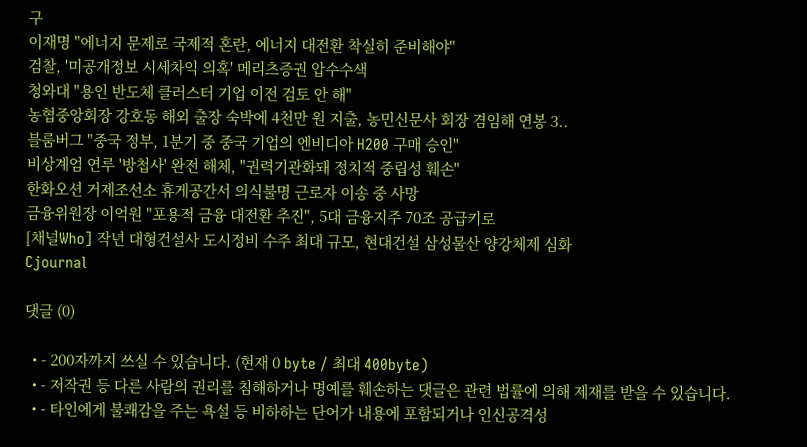구
이재명 "에너지 문제로 국제적 혼란, 에너지 대전환 착실히 준비해야"
검찰, '미공개정보 시세차익 의혹' 메리츠증권 압수수색
청와대 "용인 반도체 클러스터 기업 이전 검토 안 해"
농협중앙회장 강호동 해외 출장 숙박에 4천만 원 지출, 농민신문사 회장 겸임해 연봉 3..
블룸버그 "중국 정부, 1분기 중 중국 기업의 엔비디아 H200 구매 승인"
비상계엄 연루 '방첩사' 완전 해체, "권력기관화돼 정치적 중립성 훼손"
한화오션 거제조선소 휴게공간서 의식불명 근로자 이송 중 사망
금융위원장 이억원 "포용적 금융 대전환 추진", 5대 금융지주 70조 공급키로
[채널Who] 작년 대형건설사 도시정비 수주 최대 규모, 현대건설 삼성물산 양강체제 심화
Cjournal

댓글 (0)

  • - 200자까지 쓰실 수 있습니다. (현재 0 byte / 최대 400byte)
  • - 저작권 등 다른 사람의 권리를 침해하거나 명예를 훼손하는 댓글은 관련 법률에 의해 제재를 받을 수 있습니다.
  • - 타인에게 불쾌감을 주는 욕설 등 비하하는 단어가 내용에 포함되거나 인신공격성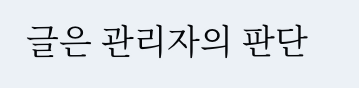글은 관리자의 판단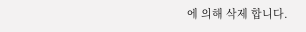에 의해 삭제 합니다.